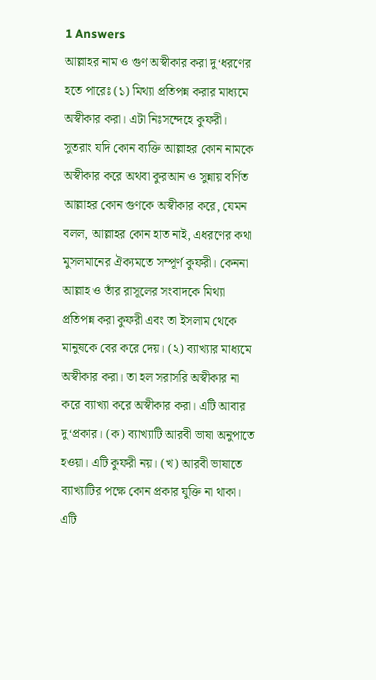1 Answers
আল্লাহর নাম ও গুণ অস্বীকার করা দু‘ধরণের হতে পারেঃ (১) মিথ্যা প্রতিপন্ন করার মাধ্যমে অস্বীকার করা। এটা নিঃসন্দেহে কুফরী। সুতরাং যদি কোন ব্যক্তি আল্লাহর কোন নামকে অস্বীকার করে অথবা কুরআন ও সুন্নায় বর্ণিত আল্লাহর কোন গুণকে অস্বীকার করে, যেমন বলল, আল্লাহর কোন হাত নাই, এধরণের কথা মুসলমানের ঐক্যমতে সম্পূর্ণ কুফরী। কেননা আল্লাহ ও তাঁর রাসূলের সংবাদকে মিথ্যা প্রতিপন্ন করা কুফরী এবং তা ইসলাম থেকে মানুষকে বের করে দেয়। (২) ব্যাখ্যার মাধ্যমে অস্বীকার করা। তা হল সরাসরি অস্বীকার না করে ব্যাখ্যা করে অস্বীকার করা। এটি আবার দু‘প্রকার। (ক) ব্যাখ্যাটি আরবী ভাষা অনুপাতে হওয়া। এটি কুফরী নয়। (খ) আরবী ভাষাতে ব্যাখ্যাটির পক্ষে কোন প্রকার যুক্তি না থাকা। এটি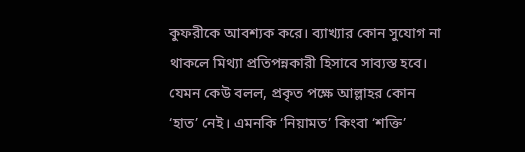কুফরীকে আবশ্যক করে। ব্যাখ্যার কোন সুযোগ না থাকলে মিথ্যা প্রতিপন্নকারী হিসাবে সাব্যস্ত হবে। যেমন কেউ বলল, প্রকৃত পক্ষে আল্লাহর কোন ‘হাত’ নেই। এমনকি ‘নিয়ামত’ কিংবা ‘শক্তি’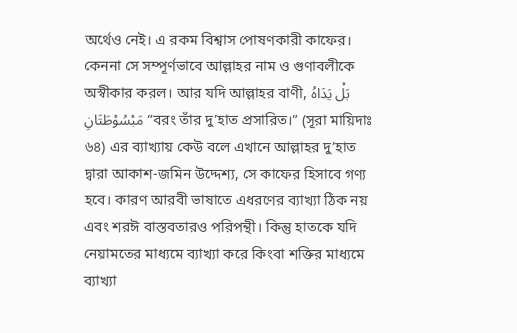অর্থেও নেই। এ রকম বিশ্বাস পোষণকারী কাফের। কেননা সে সম্পূর্ণভাবে আল্লাহর নাম ও গুণাবলীকে অস্বীকার করল। আর যদি আল্লাহর বাণী, بَلْ يَدَاهُ مَبْسُوْطَتَانِ “বরং তাঁর দু’হাত প্রসারিত।” (সূরা মায়িদাঃ ৬৪) এর ব্যাখ্যায় কেউ বলে এখানে আল্লাহর দু’হাত দ্বারা আকাশ-জমিন উদ্দেশ্য, সে কাফের হিসাবে গণ্য হবে। কারণ আরবী ভাষাতে এধরণের ব্যাখ্যা ঠিক নয় এবং শরঈ বাস্তবতারও পরিপন্থী। কিন্তু হাতকে যদি নেয়ামতের মাধ্যমে ব্যাখ্যা করে কিংবা শক্তির মাধ্যমে ব্যাখ্যা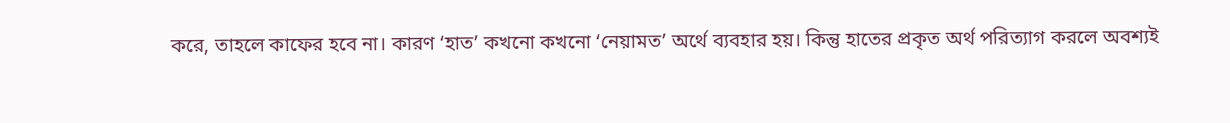করে, তাহলে কাফের হবে না। কারণ ‘হাত’ কখনো কখনো ‘নেয়ামত’ অর্থে ব্যবহার হয়। কিন্তু হাতের প্রকৃত অর্থ পরিত্যাগ করলে অবশ্যই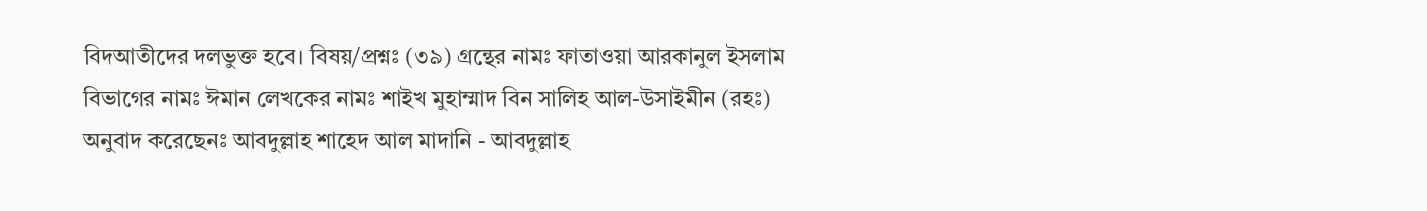বিদআতীদের দলভুক্ত হবে। বিষয়/প্রশ্নঃ (৩৯) গ্রন্থের নামঃ ফাতাওয়া আরকানুল ইসলাম বিভাগের নামঃ ঈমান লেখকের নামঃ শাইখ মুহাম্মাদ বিন সালিহ আল-উসাইমীন (রহঃ) অনুবাদ করেছেনঃ আবদুল্লাহ শাহেদ আল মাদানি - আবদুল্লাহ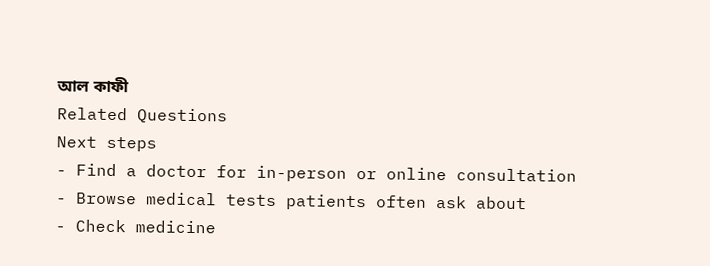আল কাফী
Related Questions
Next steps
- Find a doctor for in-person or online consultation
- Browse medical tests patients often ask about
- Check medicine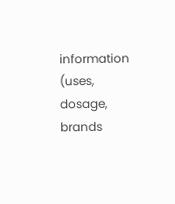information (uses, dosage, brands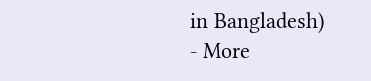in Bangladesh)
- More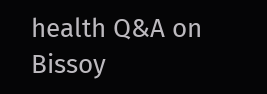health Q&A on Bissoy